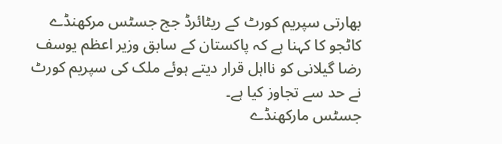بھارتی سپریم کورٹ کے ریٹائرڈ جج جسٹس مرکھنڈے کاٹجو کا کہنا ہے کہ پاکستان کے سابق وزیر اعظم یوسف رضا گیلانی کو نااہل قرار دیتے ہوئے ملک کی سپریم کورٹ نے حد سے تجاوز کیا ہے۔
جسٹس مارکھنڈے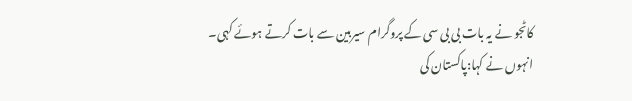کاٹجو نے یہ بات بی بی سی کے پروگرام سیربین سے بات کرتے ہوئے کہی۔
انہوں نے کہا:پاکستان کی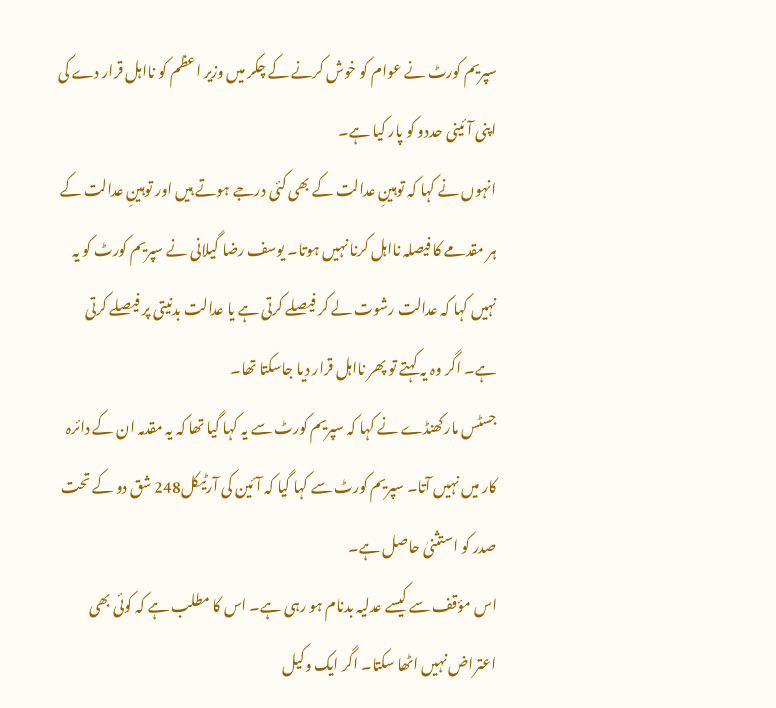سپریم کورٹ نے عوام کو خوش کرنے کے چکر میں وزیر اعظم کو نااہل قرار دے کی اپنی آئینی حددو کو پار کیا ہے۔
انہوں نے کہا کہ توہینِ عدالت کے بھی کئی درجے ہوتے ہیں اور توہینِ عدالت کے ہر مقدمے کا فیصلہ نااہل کرنا نہیں ہوتا۔ یوسف رضا گیلانی نے سپریم کورٹ کو یہ نہیں کہا کہ عدالت رشوت لے کر فیصلے کرتی ہے یا عدالت بدنیتی پر فیصلے کرتی ہے۔ اگر وہ یہ کہتے تو پھر نااہل قرار دیا جاسکتا تھا۔
جسٹس مارکھنڈے نے کہا کہ سپریم کورٹ سے یہ کہا گیا تھا کہ یہ مقدمہ ان کے دائرہ کار میں نہیں آتا۔ سپریم کورٹ سے کہا گیا کہ آئین کی آرٹیکل248 شق دو کے تحت صدر کو استثنیٰ حاصل ہے۔
اس مؤقف سے کیسے عدلیہ بدنام ہو رہی ہے۔ اس کا مطلب ہے کہ کوئی بھی اعتراض نہیں اٹھا سکتا۔ اگر ایک وکیل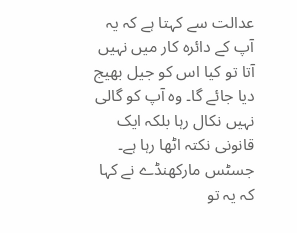عدالت سے کہتا ہے کہ یہ آپ کے دائرہ کار میں نہیں آتا تو کیا اس کو جیل بھیج دیا جائے گا۔ وہ آپ کو گالی نہیں نکال رہا بلکہ ایک قانونی نکتہ اٹھا رہا ہے۔
جسٹس مارکھنڈے نے کہا کہ یہ تو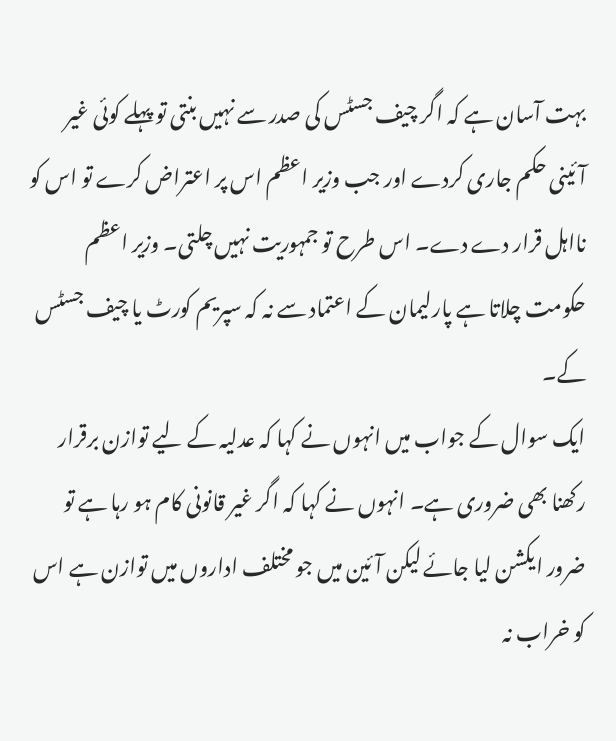بہت آسان ہے کہ اگر چیف جسٹس کی صدر سے نہیں بنتی تو پہلے کوئی غیر آئینی حکم جاری کردے اور جب وزیر اعظم اس پر اعتراض کرے تو اس کو نااہل قرار دے دے۔ اس طرح تو جمہوریت نہیں چلتی۔ وزیر اعظم حکومت چلاتا ہے پارلیمان کے اعتماد سے نہ کہ سپریم کورٹ یا چیف جسٹس کے۔
ایک سوال کے جواب میں انہوں نے کہا کہ عدلیہ کے لیے توازن برقرار رکھنا بھی ضروری ہے۔ انہوں نے کہا کہ اگر غیر قانونی کام ہو رہا ہے تو ضرور ایکشن لیا جائے لیکن آئین میں جو مختلف اداروں میں توازن ہے اس کو خراب نہ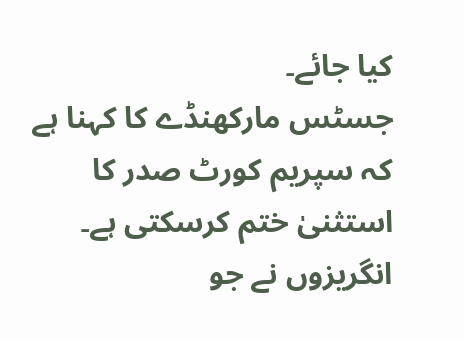کیا جائے۔
جسٹس مارکھنڈے کا کہنا ہے کہ سپریم کورٹ صدر کا استثنیٰ ختم کرسکتی ہے۔ انگریزوں نے جو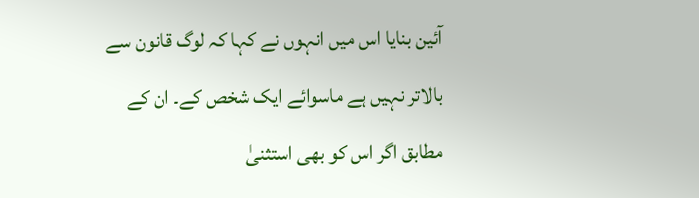آئین بنایا اس میں انہوں نے کہا کہ لوگ قانون سے بالاتر نہیں ہے ماسوائے ایک شخص کے۔ ان کے مطابق اگر اس کو بھی استثنیٰ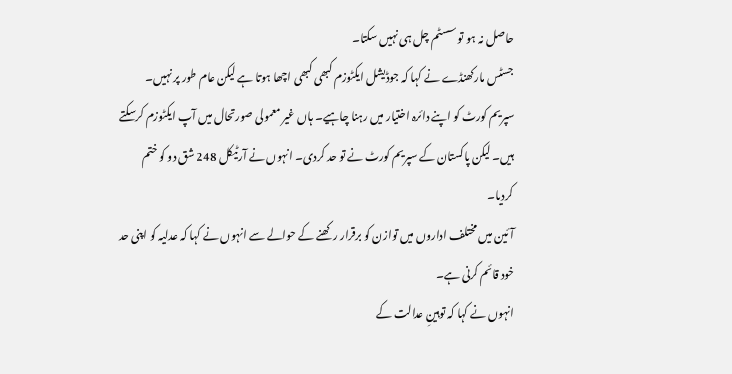حاصل نہ ہو تو سسٹم چل ہی نہیں سکتا۔
جسٹس مارکھنڈے نے کہا کہ جوڈیشل ایکٹوزم کبھی کبھی اچھا ہوتا ہے لیکن عام طور پر نہیں۔
سپریم کورٹ کو اپنے دائرہ اختیار میں رہنا چاہیے۔ ہاں غیر معمولی صورتحال میں آپ ایکٹوزم کرسکتے ہیں۔ لیکن پاکستان کے سپریم کورٹ نے تو حد کردی۔ انہوں نے آرٹیکل 248 شق دو کو ختم کردیا۔
آئین میں مختلف اداروں میں توازن کو برقرار رکھنے کے حوالے سے انہوں نے کہا کہ عدلیہ کو اپنی حد خود قائم کرنی ہے۔
انہوں نے کہا کہ توہینِ عدالت کے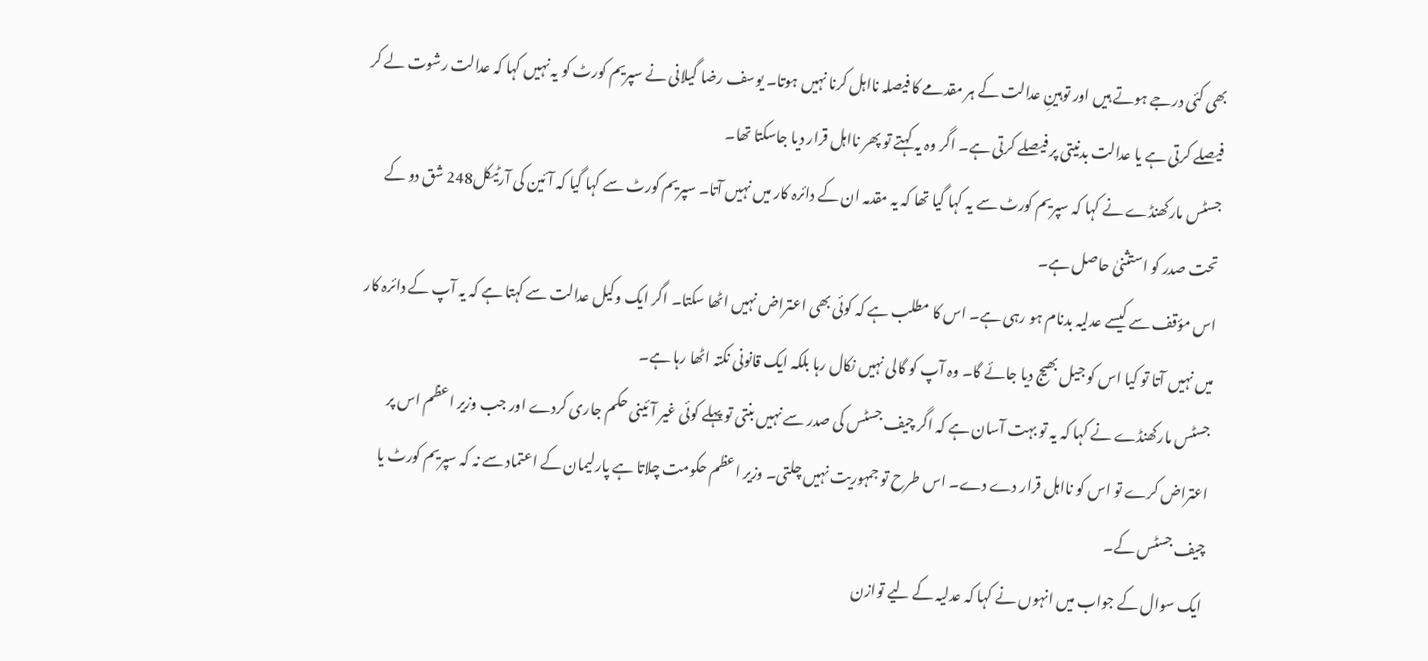بھی کئی درجے ہوتے ہیں اور توہینِ عدالت کے ہر مقدمے کا فیصلہ نااہل کرنا نہیں ہوتا۔ یوسف رضا گیلانی نے سپریم کورٹ کو یہ نہیں کہا کہ عدالت رشوت لے کر فیصلے کرتی ہے یا عدالت بدنیتی پر فیصلے کرتی ہے۔ اگر وہ یہ کہتے تو پھر نااہل قرار دیا جاسکتا تھا۔
جسٹس مارکھنڈے نے کہا کہ سپریم کورٹ سے یہ کہا گیا تھا کہ یہ مقدمہ ان کے دائرہ کار میں نہیں آتا۔ سپریم کورٹ سے کہا گیا کہ آئین کی آرٹیکل248 شق دو کے تحت صدر کو استثنیٰ حاصل ہے۔
اس مؤقف سے کیسے عدلیہ بدنام ہو رہی ہے۔ اس کا مطلب ہے کہ کوئی بھی اعتراض نہیں اٹھا سکتا۔ اگر ایک وکیل عدالت سے کہتا ہے کہ یہ آپ کے دائرہ کار میں نہیں آتا تو کیا اس کو جیل بھیج دیا جائے گا۔ وہ آپ کو گالی نہیں نکال رہا بلکہ ایک قانونی نکتہ اٹھا رہا ہے۔
جسٹس مارکھنڈے نے کہا کہ یہ تو بہت آسان ہے کہ اگر چیف جسٹس کی صدر سے نہیں بنتی تو پہلے کوئی غیر آئینی حکم جاری کردے اور جب وزیر اعظم اس پر اعتراض کرے تو اس کو نااہل قرار دے دے۔ اس طرح تو جمہوریت نہیں چلتی۔ وزیر اعظم حکومت چلاتا ہے پارلیمان کے اعتماد سے نہ کہ سپریم کورٹ یا چیف جسٹس کے۔
ایک سوال کے جواب میں انہوں نے کہا کہ عدلیہ کے لیے توازن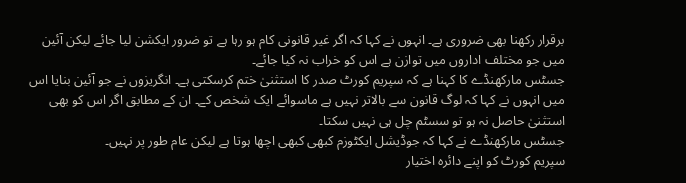برقرار رکھنا بھی ضروری ہے۔ انہوں نے کہا کہ اگر غیر قانونی کام ہو رہا ہے تو ضرور ایکشن لیا جائے لیکن آئین میں جو مختلف اداروں میں توازن ہے اس کو خراب نہ کیا جائے۔
جسٹس مارکھنڈے کا کہنا ہے کہ سپریم کورٹ صدر کا استثنیٰ ختم کرسکتی ہے۔ انگریزوں نے جو آئین بنایا اس میں انہوں نے کہا کہ لوگ قانون سے بالاتر نہیں ہے ماسوائے ایک شخص کے۔ ان کے مطابق اگر اس کو بھی استثنیٰ حاصل نہ ہو تو سسٹم چل ہی نہیں سکتا۔
جسٹس مارکھنڈے نے کہا کہ جوڈیشل ایکٹوزم کبھی کبھی اچھا ہوتا ہے لیکن عام طور پر نہیں۔
سپریم کورٹ کو اپنے دائرہ اختیار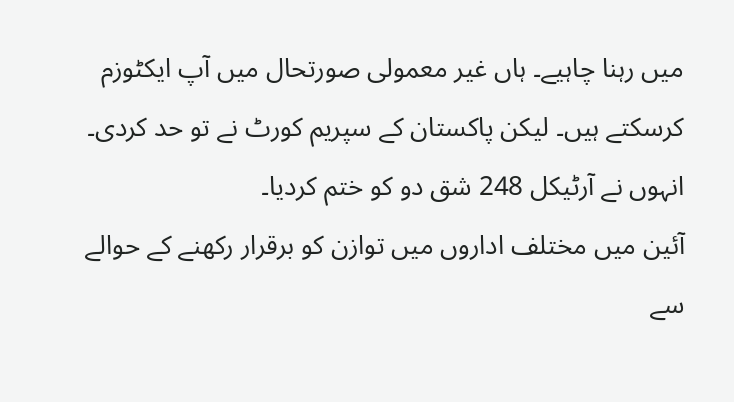میں رہنا چاہیے۔ ہاں غیر معمولی صورتحال میں آپ ایکٹوزم کرسکتے ہیں۔ لیکن پاکستان کے سپریم کورٹ نے تو حد کردی۔ انہوں نے آرٹیکل 248 شق دو کو ختم کردیا۔
آئین میں مختلف اداروں میں توازن کو برقرار رکھنے کے حوالے سے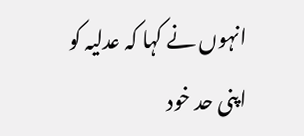انہوں نے کہا کہ عدلیہ کو اپنی حد خود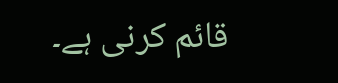قائم کرنی ہے۔